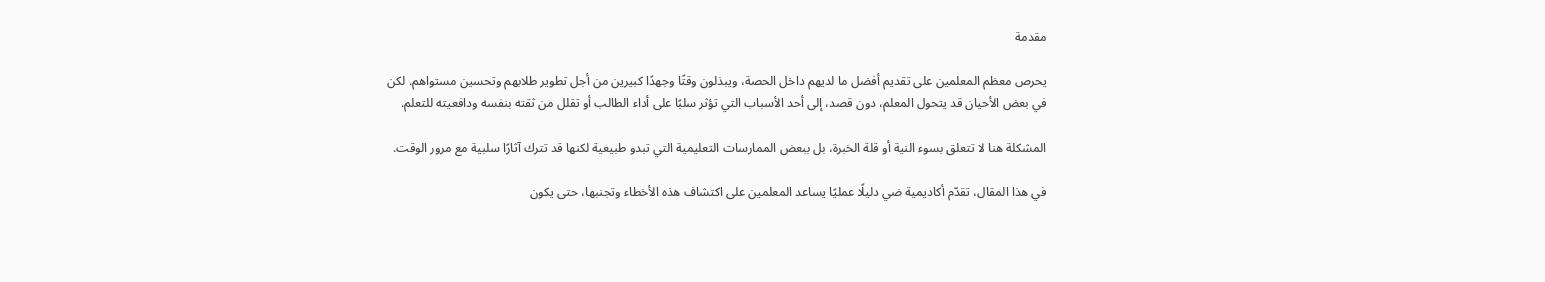مقدمة

يحرص معظم المعلمين على تقديم أفضل ما لديهم داخل الحصة، ويبذلون وقتًا وجهدًا كبيرين من أجل تطوير طلابهم وتحسين مستواهم. لكن في بعض الأحيان قد يتحول المعلم، دون قصد، إلى أحد الأسباب التي تؤثر سلبًا على أداء الطالب أو تقلل من ثقته بنفسه ودافعيته للتعلم.

المشكلة هنا لا تتعلق بسوء النية أو قلة الخبرة، بل ببعض الممارسات التعليمية التي تبدو طبيعية لكنها قد تترك آثارًا سلبية مع مرور الوقت.

في هذا المقال، تقدّم أكاديمية ضي دليلًا عمليًا يساعد المعلمين على اكتشاف هذه الأخطاء وتجنبها، حتى يكون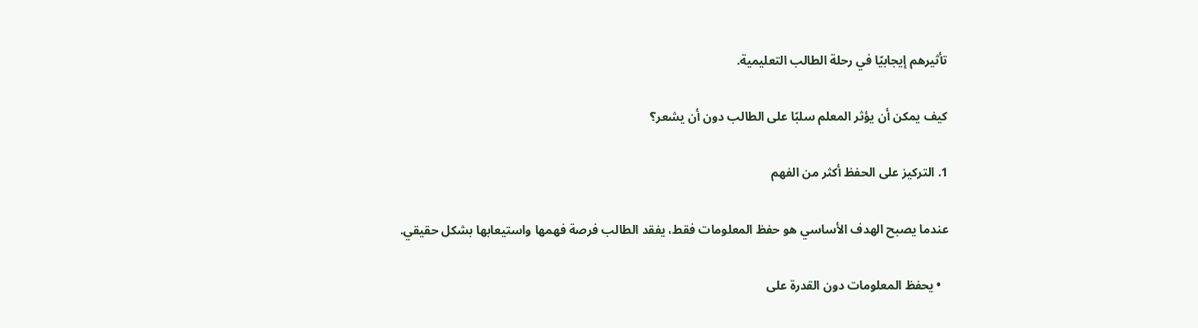تأثيرهم إيجابيًا في رحلة الطالب التعليمية.

كيف يمكن أن يؤثر المعلم سلبًا على الطالب دون أن يشعر؟

1. التركيز على الحفظ أكثر من الفهم

عندما يصبح الهدف الأساسي هو حفظ المعلومات فقط، يفقد الطالب فرصة فهمها واستيعابها بشكل حقيقي.

  • يحفظ المعلومات دون القدرة على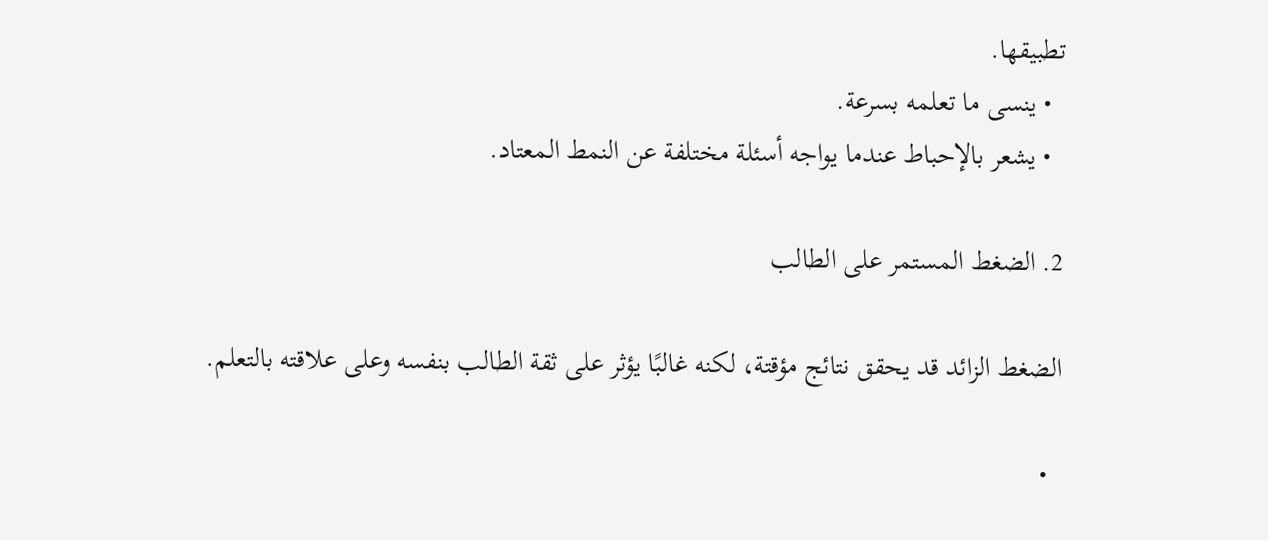تطبيقها.
  • ينسى ما تعلمه بسرعة.
  • يشعر بالإحباط عندما يواجه أسئلة مختلفة عن النمط المعتاد.

2. الضغط المستمر على الطالب

الضغط الزائد قد يحقق نتائج مؤقتة، لكنه غالبًا يؤثر على ثقة الطالب بنفسه وعلى علاقته بالتعلم.

  •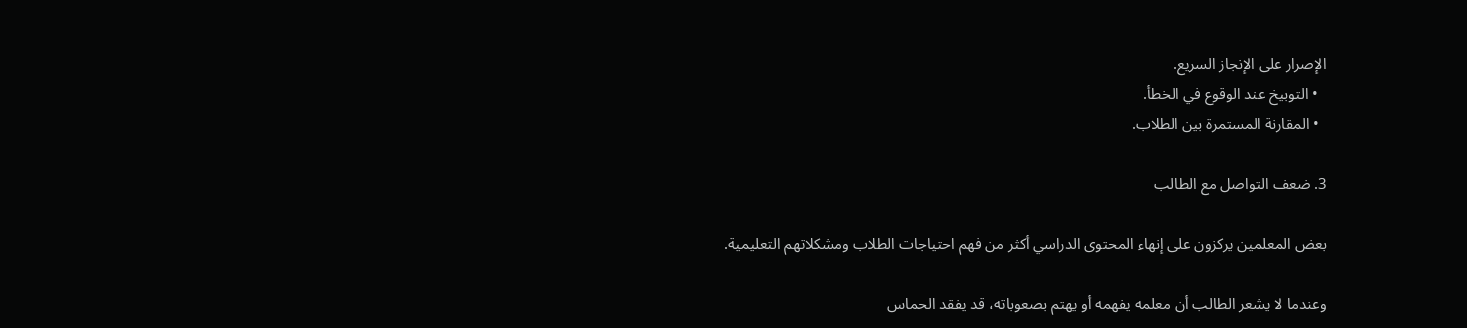الإصرار على الإنجاز السريع.
  • التوبيخ عند الوقوع في الخطأ.
  • المقارنة المستمرة بين الطلاب.

3. ضعف التواصل مع الطالب

بعض المعلمين يركزون على إنهاء المحتوى الدراسي أكثر من فهم احتياجات الطلاب ومشكلاتهم التعليمية.

وعندما لا يشعر الطالب أن معلمه يفهمه أو يهتم بصعوباته، قد يفقد الحماس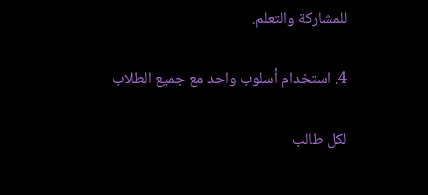للمشاركة والتعلم.

4. استخدام أسلوب واحد مع جميع الطلاب

لكل طالب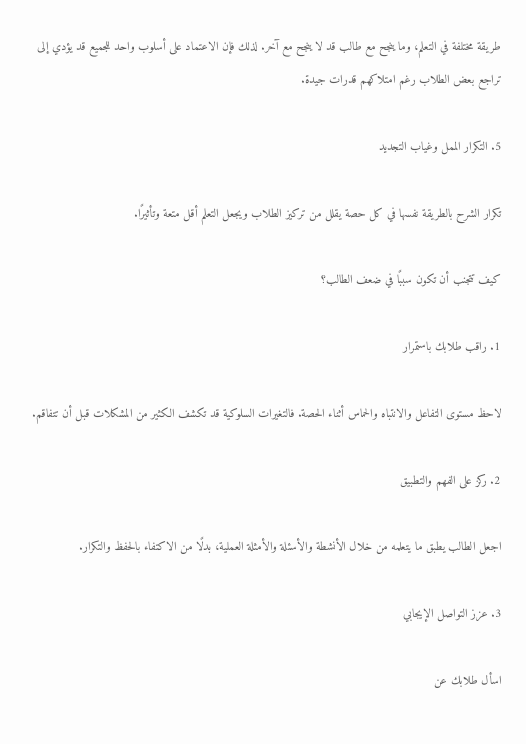طريقة مختلفة في التعلم، وما ينجح مع طالب قد لا ينجح مع آخر. لذلك فإن الاعتماد على أسلوب واحد للجميع قد يؤدي إلى تراجع بعض الطلاب رغم امتلاكهم قدرات جيدة.

5. التكرار الممل وغياب التجديد

تكرار الشرح بالطريقة نفسها في كل حصة يقلل من تركيز الطلاب ويجعل التعلم أقل متعة وتأثيرًا.

كيف تتجنب أن تكون سببًا في ضعف الطالب؟

1. راقب طلابك باستمرار

لاحظ مستوى التفاعل والانتباه والحماس أثناء الحصة. فالتغيرات السلوكية قد تكشف الكثير من المشكلات قبل أن تتفاقم.

2. ركز على الفهم والتطبيق

اجعل الطالب يطبق ما يتعلمه من خلال الأنشطة والأسئلة والأمثلة العملية، بدلًا من الاكتفاء بالحفظ والتكرار.

3. عزز التواصل الإيجابي

اسأل طلابك عن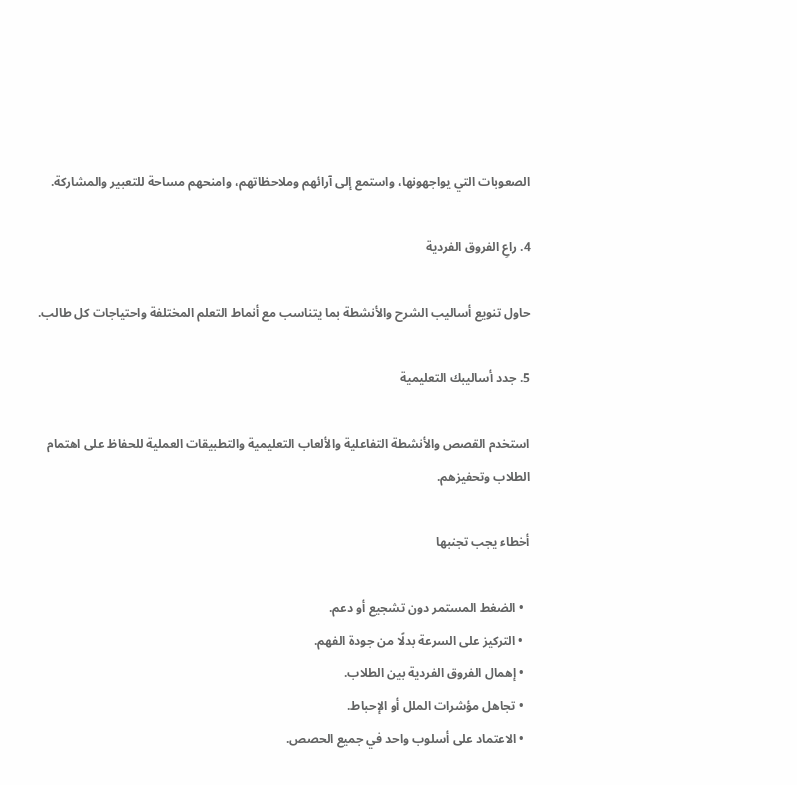الصعوبات التي يواجهونها، واستمع إلى آرائهم وملاحظاتهم، وامنحهم مساحة للتعبير والمشاركة.

4. راعِ الفروق الفردية

حاول تنويع أساليب الشرح والأنشطة بما يتناسب مع أنماط التعلم المختلفة واحتياجات كل طالب.

5. جدد أساليبك التعليمية

استخدم القصص والأنشطة التفاعلية والألعاب التعليمية والتطبيقات العملية للحفاظ على اهتمام الطلاب وتحفيزهم.

أخطاء يجب تجنبها

  • الضغط المستمر دون تشجيع أو دعم.
  • التركيز على السرعة بدلًا من جودة الفهم.
  • إهمال الفروق الفردية بين الطلاب.
  • تجاهل مؤشرات الملل أو الإحباط.
  • الاعتماد على أسلوب واحد في جميع الحصص.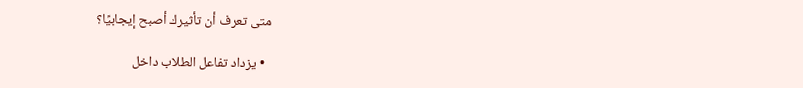متى تعرف أن تأثيرك أصبح إيجابيًا؟

  • يزداد تفاعل الطلاب داخل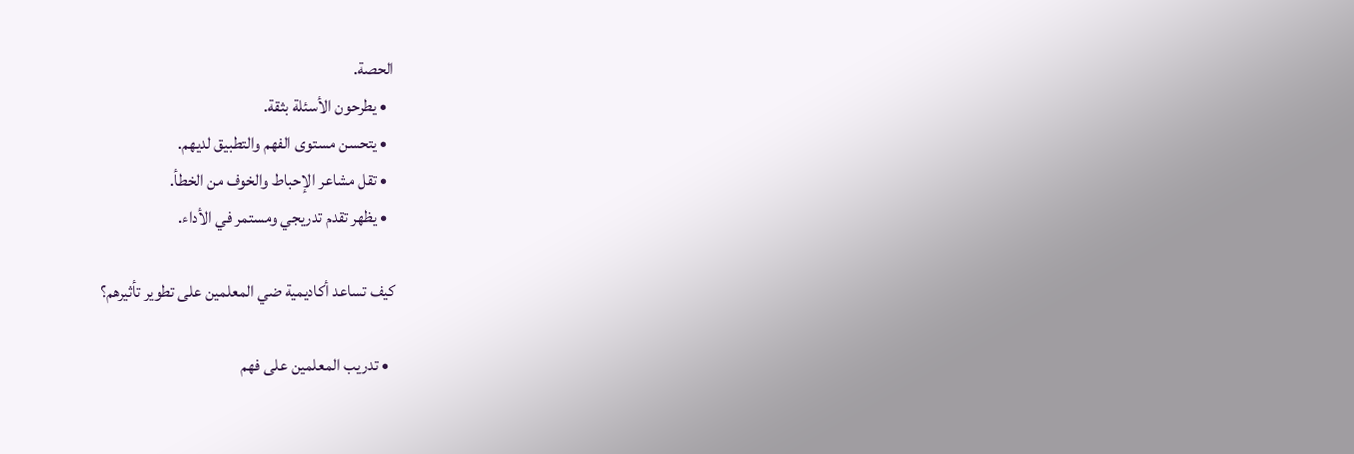الحصة.
  • يطرحون الأسئلة بثقة.
  • يتحسن مستوى الفهم والتطبيق لديهم.
  • تقل مشاعر الإحباط والخوف من الخطأ.
  • يظهر تقدم تدريجي ومستمر في الأداء.

كيف تساعد أكاديمية ضي المعلمين على تطوير تأثيرهم؟

  • تدريب المعلمين على فهم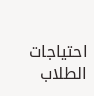احتياجات الطلاب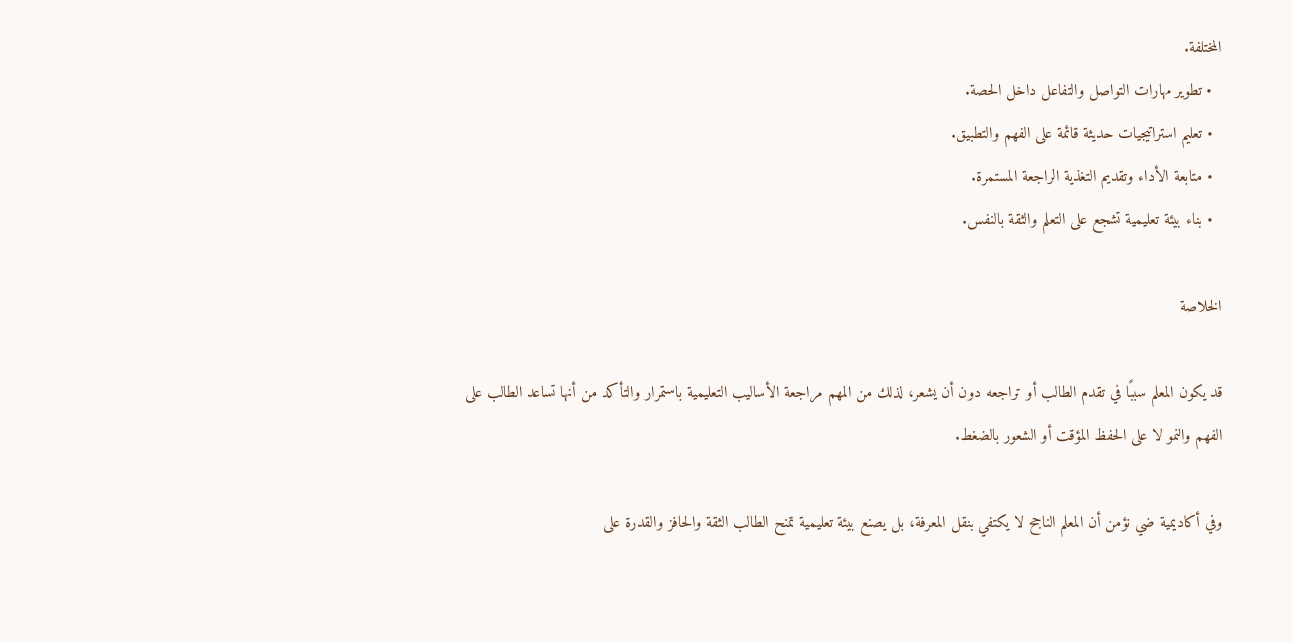المختلفة.
  • تطوير مهارات التواصل والتفاعل داخل الحصة.
  • تعليم استراتيجيات حديثة قائمة على الفهم والتطبيق.
  • متابعة الأداء وتقديم التغذية الراجعة المستمرة.
  • بناء بيئة تعليمية تشجع على التعلم والثقة بالنفس.

الخلاصة

قد يكون المعلم سببًا في تقدم الطالب أو تراجعه دون أن يشعر، لذلك من المهم مراجعة الأساليب التعليمية باستمرار والتأكد من أنها تساعد الطالب على الفهم والنمو لا على الحفظ المؤقت أو الشعور بالضغط.

وفي أكاديمية ضي نؤمن أن المعلم الناجح لا يكتفي بنقل المعرفة، بل يصنع بيئة تعليمية تمنح الطالب الثقة والحافز والقدرة على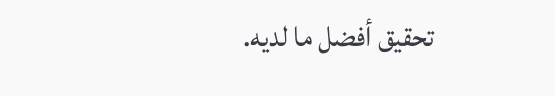تحقيق أفضل ما لديه.